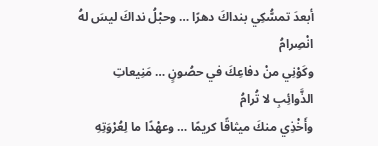أبعدَ تمسُّكِي بنداكَ دهرًا … وحبْلُ نداكَ ليسَ لهُ انْصِرامُ
وكَوْنِي منْ دفاعِكَ في حصُونٍ … مَنِيعاتِ الذَّوائِبِ لا تُرامُ
وأَخْذِي منكَ ميثاقًا كريمًا … وعهْدًا ما لِعُرْوَتِهِ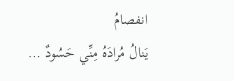انفصامُ
يَنالُ مُرادَهُ مِنِّي حَسُودٌ …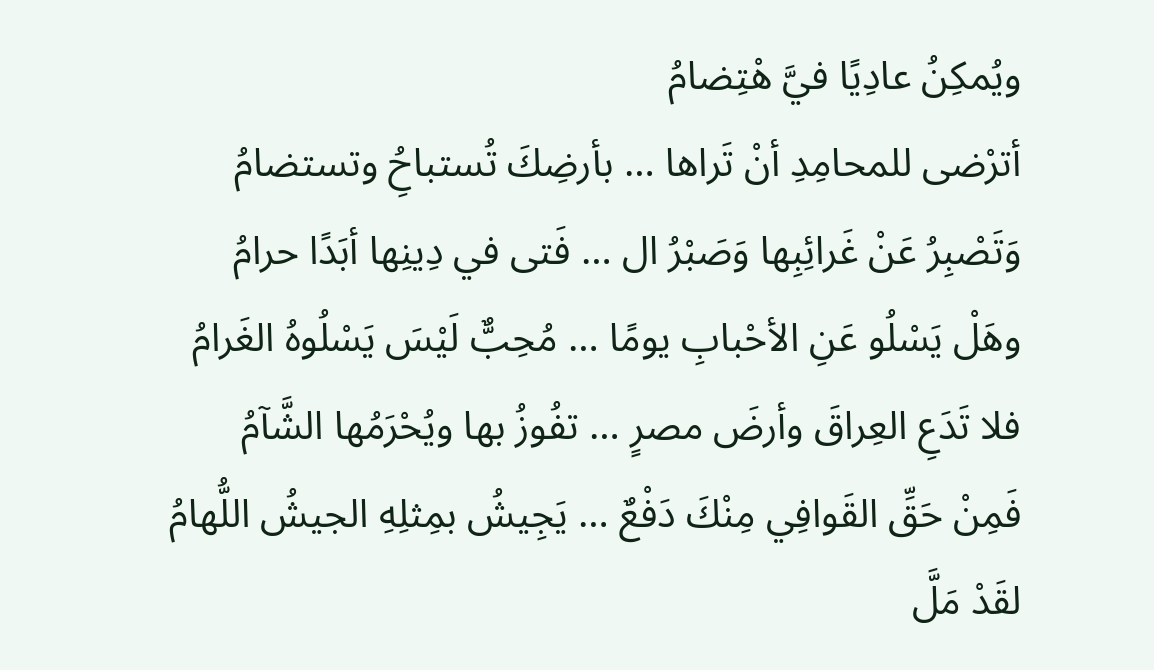ويُمكِنُ عادِيًا فيَّ هْتِضامُ
أترْضى للمحامِدِ أنْ تَراها … بأرضِكَ تُستباحُِ وتستضامُ
وَتَصْبِرُ عَنْ غَرائِبِها وَصَبْرُ ال … فَتى في دِينِها أبَدًا حرامُ
وهَلْ يَسْلُو عَنِ الأحْبابِ يومًا … مُحِبٌّ لَيْسَ يَسْلُوهُ الغَرامُ
فلا تَدَعِ العِراقَ وأرضَ مصرٍ … تفُوزُ بها ويُحْرَمُها الشَّآمُ
فَمِنْ حَقِّ القَوافِي مِنْكَ دَفْعٌ … يَجِيشُ بمِثلِهِ الجيشُ اللُّهامُ
لقَدْ مَلَّ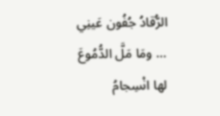الرُّقادُ جُفُون عَينِي … ومَا مَلَّ الدُّمُوعَ لها انْسِجامُ